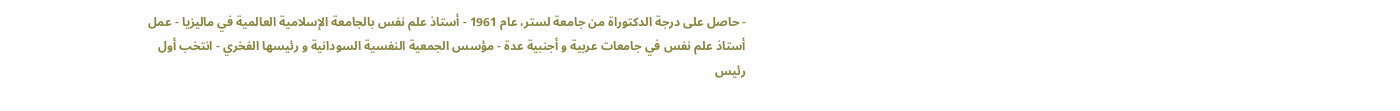- حاصل على درجة الدكتوراة من جامعة لستر، عام 1961 - أستاذ علم نفس بالجامعة الإسلامية العالمية في ماليزيا - عمل أستاذ علم نفس في جامعات عربية و أجنبية عدة - مؤسس الجمعية النفسية السودانية و رئيسها الفخري - انتخب أول رئيس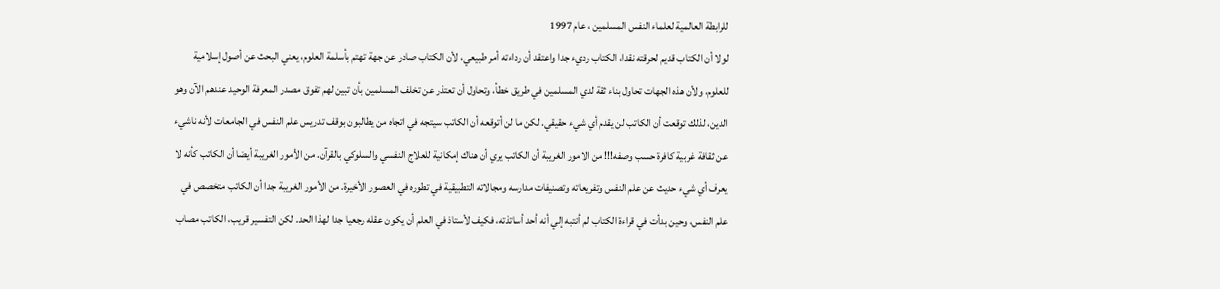للرابطة العالمية لعلماء النفس المسلمين ، عام 1997
لولا أن الكتاب قديم لحرقته نقدا، الكتاب رديء جدا واعتقد أن رداءته أمر طبيعي، لأن الكتاب صادر عن جهة تهتم بأسلمة العلوم، يعني البحث عن أصول إسلامية للعلوم، ولأن هذه الجهات تحاول بناء ثقة لدي المسلمين في طريق خطأ، وتحاول أن تعتذر عن تخلف المسلمين بأن تبين لهم تفوق مصدر المعرفة الوحيد عندهم الآن وهو الدين، لذلك توقعت أن الكاتب لن يقدم أي شيء حقيقي. لكن ما لن أتوقعه أن الكاتب سيتجه في اتجاه من يطالبون بوقف تدريس علم النفس في الجامعات لأنه ناشيء عن ثقافة غربية كافرة حسب وصفه!!! من الامور الغريبة أن الكاتب يري أن هناك إمكانية للعلاج النفسي والسلوكي بالقرآن. من الأمور الغريبة أيضا أن الكاتب كأنه لا يعرف أي شيء حديث عن علم النفس وتفريعاته وتصنيفات مدارسه ومجالاته التطبيقية في تطوره في العصور الأخيرة. من الأمور الغريبة جدا أن الكاتب متخصص في علم النفس، وحين بدأت في قراءة الكتاب لم أنتبه إلي أنه أحد أساتذته، فكيف لأستاذ في العلم أن يكون عقله رجعيا جدا لهذا الحد. لكن التفسير قريب، الكاتب مصاب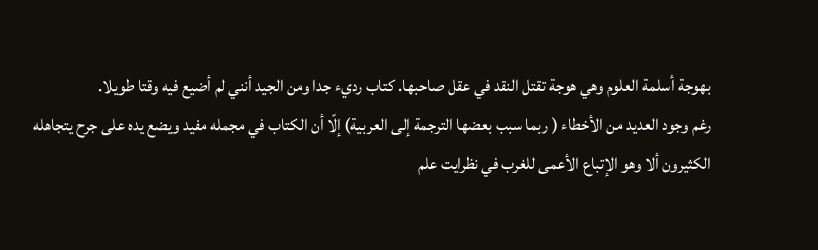بهوجة أسلمة العلوم وهي هوجة تقتل النقد في عقل صاحبها. كتاب رديء جدا ومن الجيد أنني لم أضيع فيه وقتا طويلا.
رغم وجود العديد من الأخطاء ( ربما سبب بعضها الترجمة إلى العربية) إلّا أن الكتاب في مجمله مفيد ويضع يده على جرح يتجاهله الكثيرون ألا وهو الإتباع الأعمى للغرب في نظرايت علم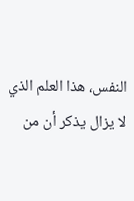النفس، هذا العلم الذي لا يزال يذكر أن من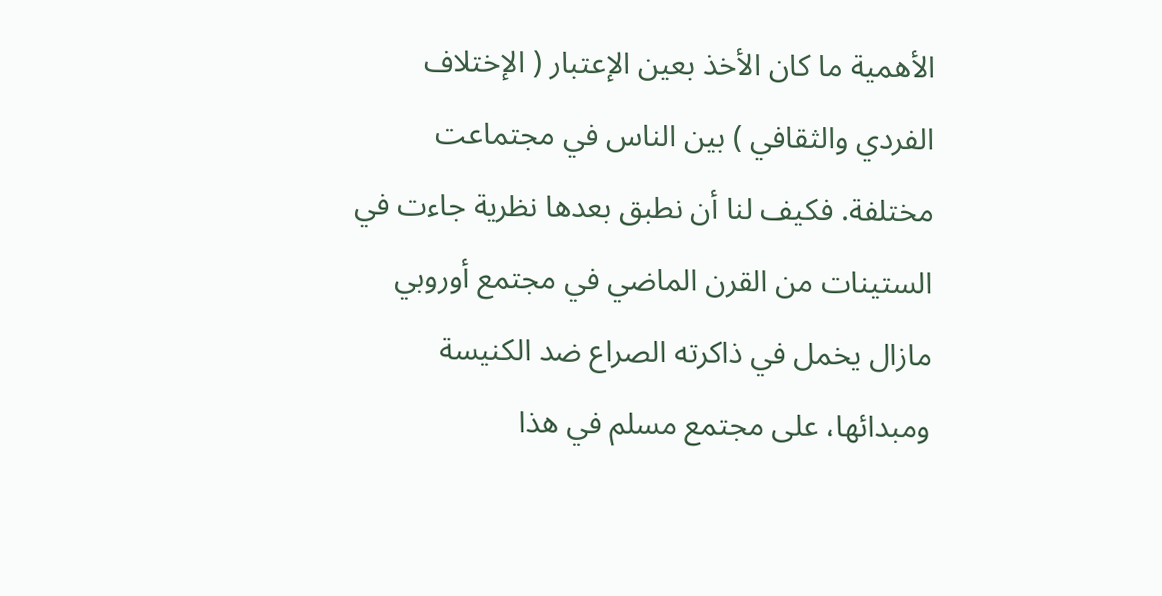الأهمية ما كان الأخذ بعين الإعتبار ( الإختلاف الفردي والثقافي ) بين الناس في مجتماعت مختلفة. فكيف لنا أن نطبق بعدها نظرية جاءت في الستينات من القرن الماضي في مجتمع أوروبي مازال يخمل في ذاكرته الصراع ضد الكنيسة ومبدائها، على مجتمع مسلم في هذا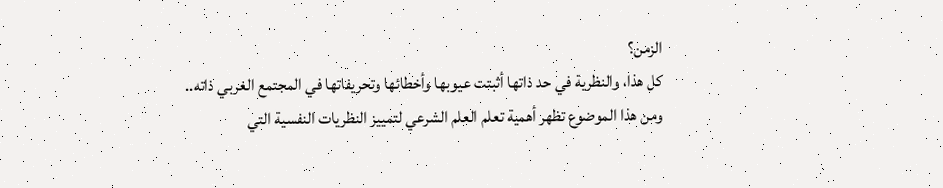الزمن؟
كل هذا، والنظرية في حد ذاتها أثبتت عيوبها وأخطائها وتحريفاتها في المجتمع الغربي ذاته..
ومن هذا الموضوع تظهر أهمية تعلم العلم الشرعي لتمييز النظريات النفسية التي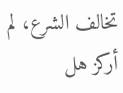تخالف الشرع، لم أركز هل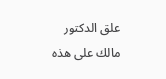علق الدكتور مالك على هذه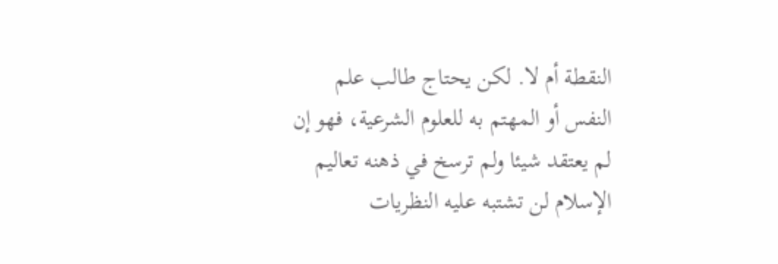النقطة أم لا. لكن يحتاج طالب علم النفس أو المهتم به للعلوم الشرعية، فهو إن لم يعتقد شيئا ولم ترسخ في ذهنه تعاليم الإسلام لن تشتبه عليه النظريات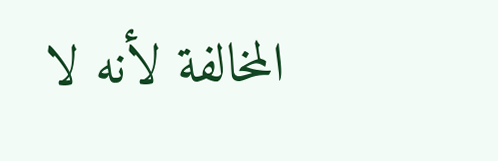المخالفة لأنه لا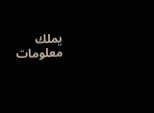يملك معلومات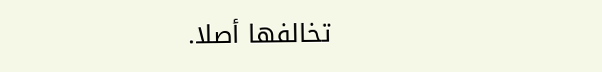تخالفها أصلا.